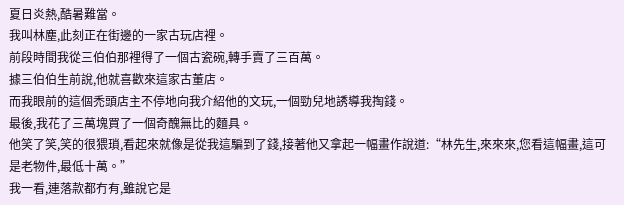夏日炎熱,酷暑難當。
我叫林塵,此刻正在街邊的一家古玩店裡。
前段時間我從三伯伯那裡得了一個古瓷碗,轉手賣了三百萬。
據三伯伯生前說,他就喜歡來這家古董店。
而我眼前的這個禿頭店主不停地向我介紹他的文玩,一個勁兒地誘導我掏錢。
最後,我花了三萬塊買了一個奇醜無比的麵具。
他笑了笑,笑的很猥瑣,看起來就像是從我這騙到了錢,接著他又拿起一幅畫作說道:“林先生,來來來,您看這幅畫,這可是老物件,最低十萬。”
我一看,連落款都冇有,雖說它是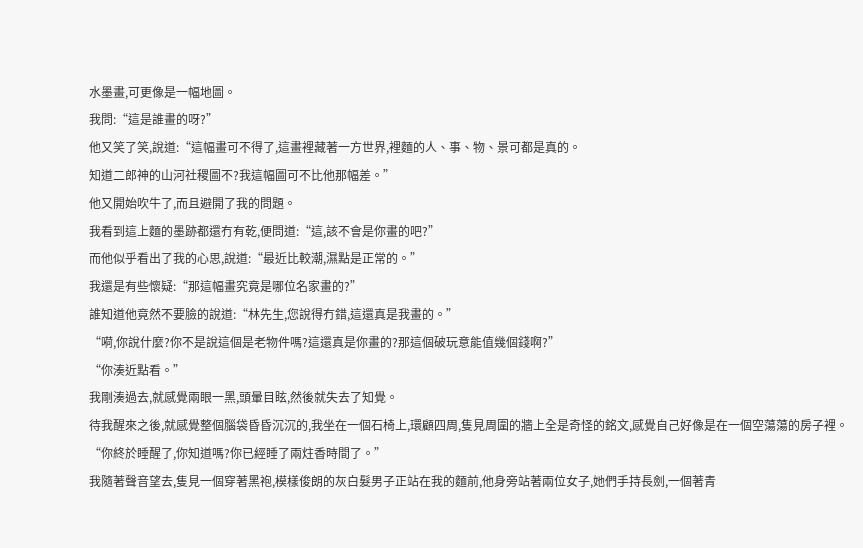水墨畫,可更像是一幅地圖。
我問:“這是誰畫的呀?”
他又笑了笑,說道:“這幅畫可不得了,這畫裡藏著一方世界,裡麵的人、事、物、景可都是真的。
知道二郎神的山河社稷圖不?我這幅圖可不比他那幅差。”
他又開始吹牛了,而且避開了我的問題。
我看到這上麵的墨跡都還冇有乾,便問道:“這,該不會是你畫的吧?”
而他似乎看出了我的心思,說道:“最近比較潮,濕點是正常的。”
我還是有些懷疑:“那這幅畫究竟是哪位名家畫的?”
誰知道他竟然不要臉的說道:“林先生,您說得冇錯,這還真是我畫的。”
“嗬,你說什麼?你不是說這個是老物件嗎?這還真是你畫的?那這個破玩意能值幾個錢啊?”
“你湊近點看。”
我剛湊過去,就感覺兩眼一黑,頭暈目眩,然後就失去了知覺。
待我醒來之後,就感覺整個腦袋昏昏沉沉的,我坐在一個石椅上,環顧四周,隻見周圍的牆上全是奇怪的銘文,感覺自己好像是在一個空蕩蕩的房子裡。
“你終於睡醒了,你知道嗎?你已經睡了兩炷香時間了。”
我隨著聲音望去,隻見一個穿著黑袍,模樣俊朗的灰白髮男子正站在我的麵前,他身旁站著兩位女子,她們手持長劍,一個著青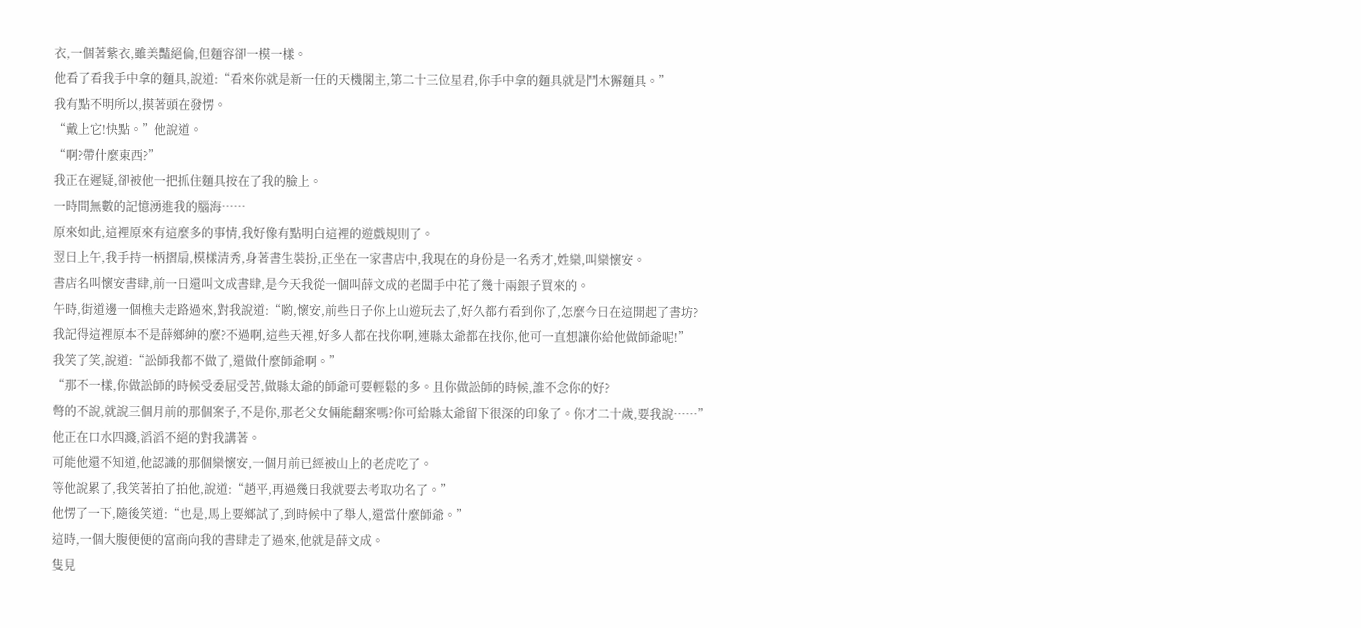衣,一個著紫衣,雖美豔絕倫,但麵容卻一模一樣。
他看了看我手中拿的麵具,說道:“看來你就是新一任的天機閣主,第二十三位星君,你手中拿的麵具就是鬥木獬麵具。”
我有點不明所以,摸著頭在發愣。
“戴上它!快點。”他說道。
“啊?帶什麼東西?”
我正在遲疑,卻被他一把抓住麵具按在了我的臉上。
一時間無數的記憶湧進我的腦海……
原來如此,這裡原來有這麼多的事情,我好像有點明白這裡的遊戲規則了。
翌日上午,我手持一柄摺扇,模樣清秀,身著書生裝扮,正坐在一家書店中,我現在的身份是一名秀才,姓欒,叫欒懷安。
書店名叫懷安書肆,前一日還叫文成書肆,是今天我從一個叫薛文成的老闆手中花了幾十兩銀子買來的。
午時,街道邊一個樵夫走路過來,對我說道:“喲,懷安,前些日子你上山遊玩去了,好久都冇看到你了,怎麼今日在這開起了書坊?
我記得這裡原本不是薛鄉紳的麼?不過啊,這些天裡,好多人都在找你啊,連縣太爺都在找你,他可一直想讓你給他做師爺呢!”
我笑了笑,說道:“訟師我都不做了,還做什麼師爺啊。”
“那不一樣,你做訟師的時候受委屈受苦,做縣太爺的師爺可要輕鬆的多。且你做訟師的時候,誰不念你的好?
彆的不說,就說三個月前的那個案子,不是你,那老父女倆能翻案嗎?你可給縣太爺留下很深的印象了。你才二十歲,要我說……”
他正在口水四濺,滔滔不絕的對我講著。
可能他還不知道,他認識的那個欒懷安,一個月前已經被山上的老虎吃了。
等他說累了,我笑著拍了拍他,說道:“趙平,再過幾日我就要去考取功名了。”
他愣了一下,隨後笑道:“也是,馬上要鄉試了,到時候中了舉人,還當什麼師爺。”
這時,一個大腹便便的富商向我的書肆走了過來,他就是薛文成。
隻見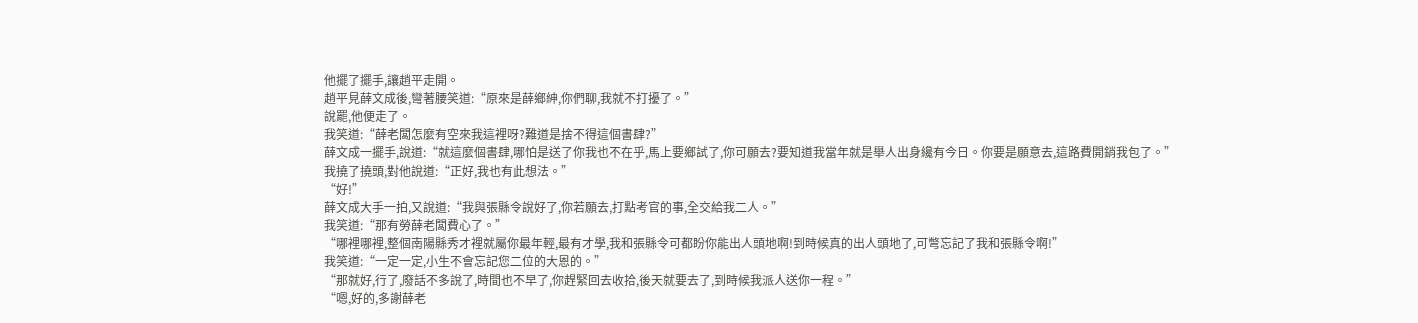他擺了擺手,讓趙平走開。
趙平見薛文成後,彎著腰笑道:“原來是薛鄉紳,你們聊,我就不打擾了。”
說罷,他便走了。
我笑道:“薛老闆怎麼有空來我這裡呀?難道是捨不得這個書肆?”
薛文成一擺手,說道:“就這麼個書肆,哪怕是送了你我也不在乎,馬上要鄉試了,你可願去?要知道我當年就是舉人出身纔有今日。你要是願意去,這路費開銷我包了。”
我撓了撓頭,對他說道:“正好,我也有此想法。”
“好!”
薛文成大手一拍,又說道:“我與張縣令說好了,你若願去,打點考官的事,全交給我二人。”
我笑道:“那有勞薛老闆費心了。”
“哪裡哪裡,整個南陽縣秀才裡就屬你最年輕,最有才學,我和張縣令可都盼你能出人頭地啊!到時候真的出人頭地了,可彆忘記了我和張縣令啊!”
我笑道:“一定一定,小生不會忘記您二位的大恩的。”
“那就好,行了,廢話不多說了,時間也不早了,你趕緊回去收拾,後天就要去了,到時候我派人送你一程。”
“嗯,好的,多謝薛老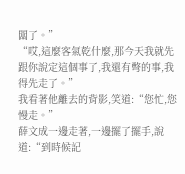闆了。”
“哎,這麼客氣乾什麼,那今天我就先跟你說定這個事了,我還有彆的事,我得先走了。”
我看著他離去的背影,笑道:“您忙,您慢走。”
薛文成一邊走著,一邊擺了擺手,說道:“到時候記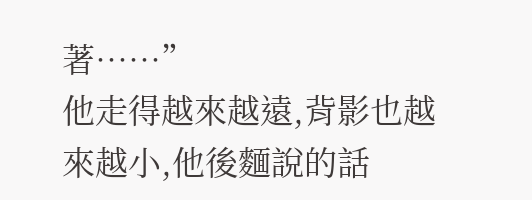著……”
他走得越來越遠,背影也越來越小,他後麵說的話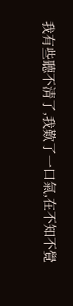我有些聽不清了,我歎了一口氣,在不知不覺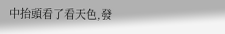中抬頭看了看天色,發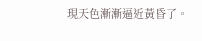現天色漸漸逼近黃昏了。